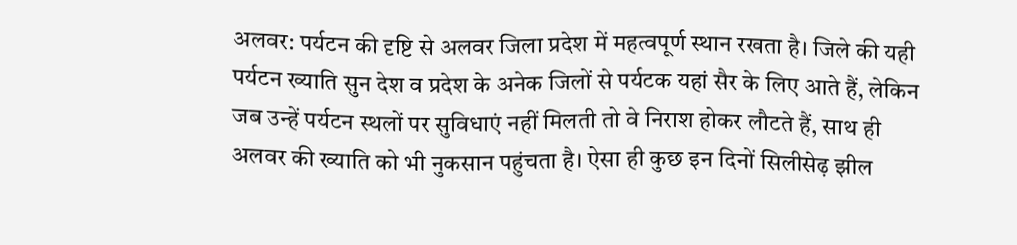अलवर: पर्यटन की दृष्टि से अलवर जिला प्रदेश में महत्वपूर्ण स्थान रखता है। जिले की यही पर्यटन ख्याति सुन देश व प्रदेश के अनेक जिलों से पर्यटक यहां सैर के लिए आते हैं, लेकिन जब उन्हें पर्यटन स्थलों पर सुविधाएं नहीं मिलती तो वे निराश होकर लौटते हैं, साथ ही अलवर की ख्याति को भी नुकसान पहुंचता है। ऐसा ही कुछ इन दिनों सिलीसेढ़ झील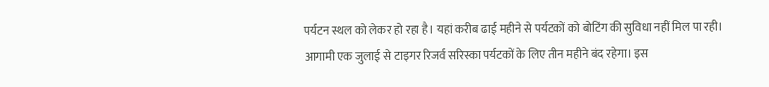पर्यटन स्थल को लेकर हो रहा है। यहां करीब ढाई महीने से पर्यटकों को बोटिंग की सुविधा नहीं मिल पा रही।
आगामी एक जुलाई से टाइगर रिजर्व सरिस्का पर्यटकों के लिए तीन महीने बंद रहेगा। इस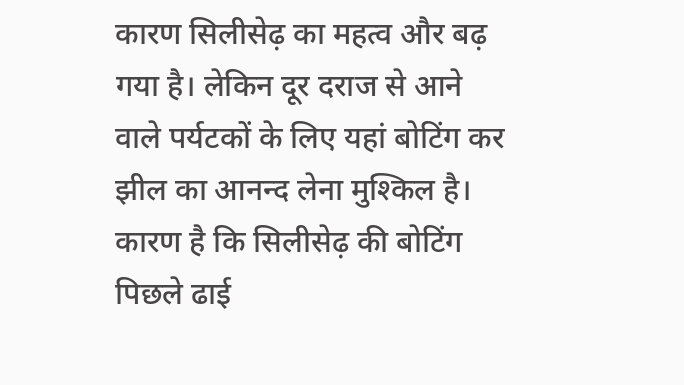कारण सिलीसेढ़ का महत्व और बढ़ गया है। लेकिन दूर दराज से आने वाले पर्यटकों के लिए यहां बोटिंग कर झील का आनन्द लेना मुश्किल है। कारण है कि सिलीसेढ़ की बोटिंग पिछले ढाई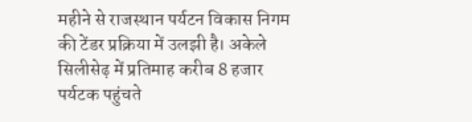महीने से राजस्थान पर्यटन विकास निगम की टेंडर प्रक्रिया में उलझी है। अकेले सिलीसेढ़ में प्रतिमाह करीब 8 हजार पर्यटक पहुंचते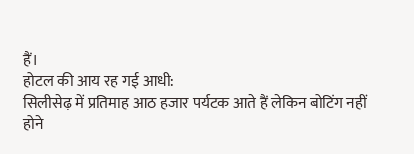हैं।
होटल की आय रह गई आधी:
सिलीसेढ़ में प्रतिमाह आठ हजार पर्यटक आते हैं लेकिन बोटिंग नहीं होने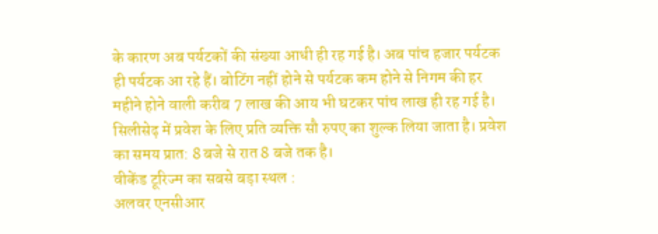के कारण अब पर्यटकों की संख्या आधी ही रह गई है। अब पांच हजार पर्यटक ही पर्यटक आ रहे हैं। बोटिंग नहीं होने से पर्यटक कम होने से निगम की हर महीने होने वाली करीब 7 लाख की आय भी घटकर पांच लाख ही रह गई है। सिलीसेढ़ में प्रवेश के लिए प्रति व्यक्ति सौ रुपए का शुल्क लिया जाता है। प्रवेश का समय प्रात: 8 बजे से रात 8 बजे तक है।
वीकेंड टूरिज्म का सबसे बड़ा स्थल :
अलवर एनसीआर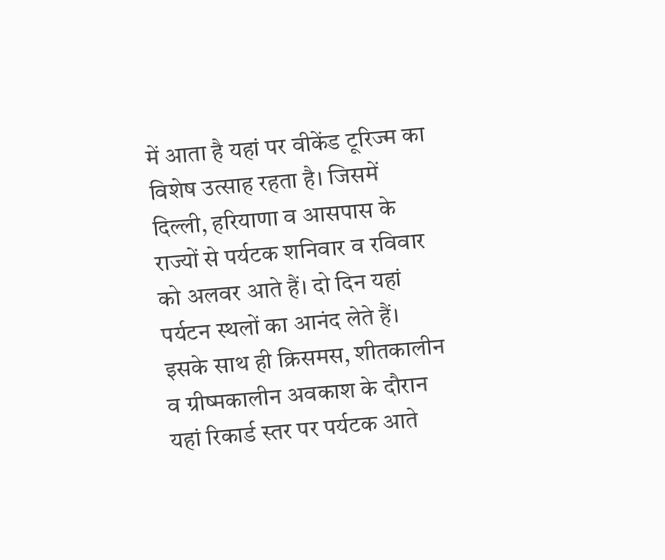में आता है यहां पर वीकेंड टूरिज्म का विशेष उत्साह रहता है। जिसमें दिल्ली, हरियाणा व आसपास के राज्यों से पर्यटक शनिवार व रविवार को अलवर आते हैं। दो दिन यहां पर्यटन स्थलों का आनंद लेते हैं। इसके साथ ही क्रिसमस, शीतकालीन व ग्रीष्मकालीन अवकाश के दौरान यहां रिकार्ड स्तर पर पर्यटक आते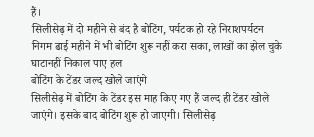हैं।
सिलीसेढ़ में दो महीने से बंद है बोटिंग, पर्यटक हो रहे निराशपर्यटन निगम ढाई महीने में भी बोटिंग शुरू नहीं करा सका, लाखों का झेल चुके घाटानहीं निकाल पाए हल
बोटिंग के टेंडर जल्द खोले जाएंगे
सिलीसेढ़ में बोटिंग के टेंडर इस माह किए गए हैं जल्द ही टेंडर खोले जाएंगे। इसके बाद बोटिंग शुरू हो जाएगी। सिलीसेढ़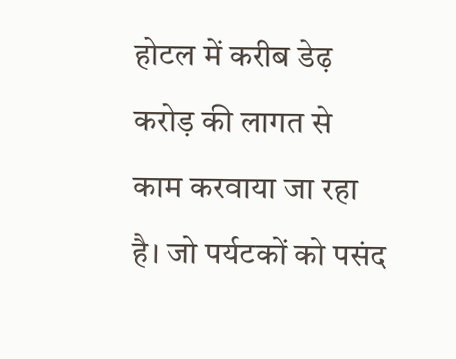होटल में करीब डेढ़ करोड़ की लागत से काम करवाया जा रहा है। जो पर्यटकों को पसंद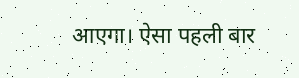आएगा। ऐसा पहली बार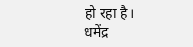हो रहा है।
धमेंद्र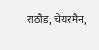राठौड, चेयरमैन,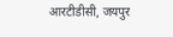आरटीडीसी, जयपुर